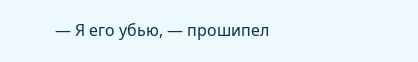— Я его убью, — прошипел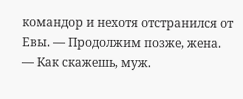командор и нехотя отстранился от Евы. — Продолжим позже, жена.
— Как скажешь, муж.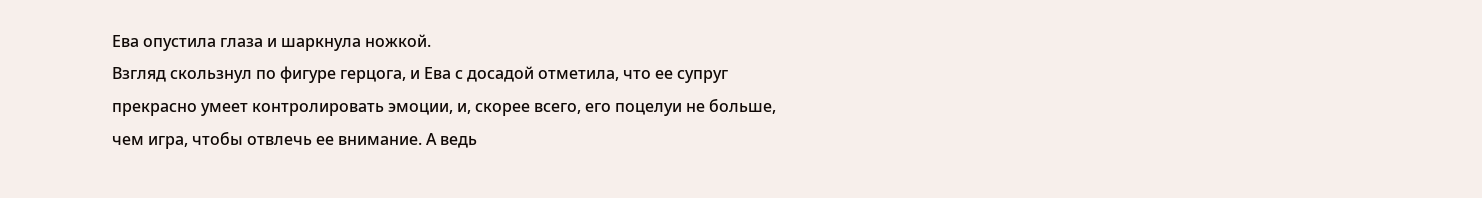Ева опустила глаза и шаркнула ножкой.
Взгляд скользнул по фигуре герцога, и Ева с досадой отметила, что ее супруг прекрасно умеет контролировать эмоции, и, скорее всего, его поцелуи не больше, чем игра, чтобы отвлечь ее внимание. А ведь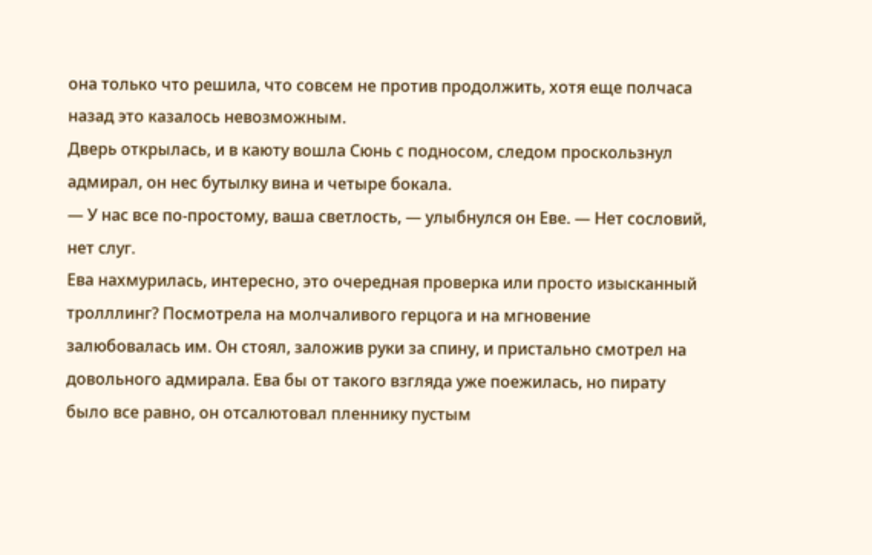она только что решила, что совсем не против продолжить, хотя еще полчаса назад это казалось невозможным.
Дверь открылась, и в каюту вошла Сюнь с подносом, следом проскользнул адмирал, он нес бутылку вина и четыре бокала.
— У нас все по-простому, ваша светлость, — улыбнулся он Еве. — Нет сословий, нет слуг.
Ева нахмурилась, интересно, это очередная проверка или просто изысканный тролллинг? Посмотрела на молчаливого герцога и на мгновение залюбовалась им. Он стоял, заложив руки за спину, и пристально смотрел на довольного адмирала. Ева бы от такого взгляда уже поежилась, но пирату было все равно, он отсалютовал пленнику пустым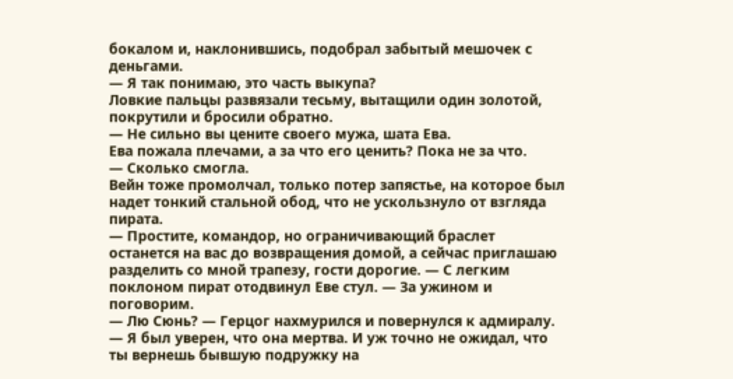бокалом и, наклонившись, подобрал забытый мешочек с деньгами.
— Я так понимаю, это часть выкупа?
Ловкие пальцы развязали тесьму, вытащили один золотой, покрутили и бросили обратно.
— Не сильно вы цените своего мужа, шата Ева.
Ева пожала плечами, а за что его ценить? Пока не за что.
— Сколько смогла.
Вейн тоже промолчал, только потер запястье, на которое был надет тонкий стальной обод, что не ускользнуло от взгляда пирата.
— Простите, командор, но ограничивающий браслет останется на вас до возвращения домой, а сейчас приглашаю разделить со мной трапезу, гости дорогие. — С легким поклоном пират отодвинул Еве стул. — За ужином и поговорим.
— Лю Сюнь? — Герцог нахмурился и повернулся к адмиралу. — Я был уверен, что она мертва. И уж точно не ожидал, что ты вернешь бывшую подружку на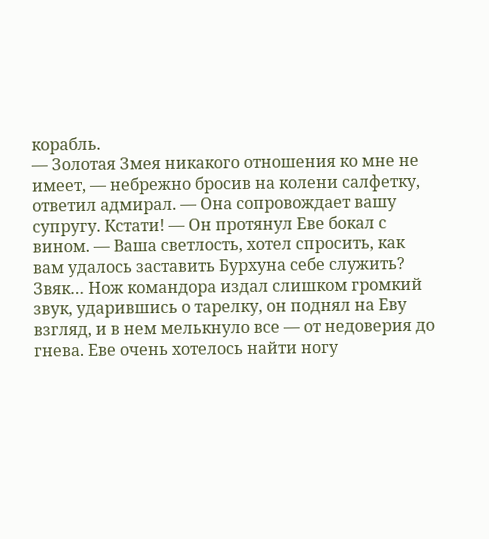корабль.
— Золотая Змея никакого отношения ко мне не имеет, — небрежно бросив на колени салфетку, ответил адмирал. — Она сопровождает вашу супругу. Кстати! — Он протянул Еве бокал с вином. — Ваша светлость, хотел спросить, как вам удалось заставить Бурхуна себе служить?
Звяк… Нож командора издал слишком громкий звук, ударившись о тарелку, он поднял на Еву взгляд, и в нем мелькнуло все — от недоверия до гнева. Еве очень хотелось найти ногу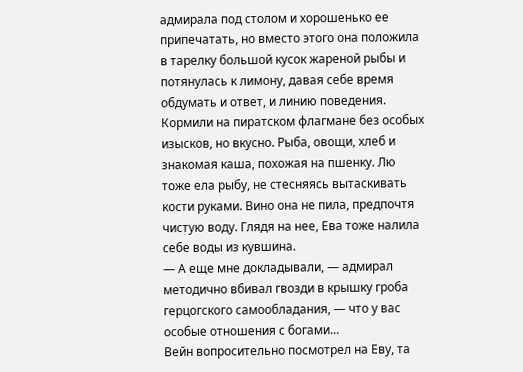адмирала под столом и хорошенько ее припечатать, но вместо этого она положила в тарелку большой кусок жареной рыбы и потянулась к лимону, давая себе время обдумать и ответ, и линию поведения.
Кормили на пиратском флагмане без особых изысков, но вкусно. Рыба, овощи, хлеб и знакомая каша, похожая на пшенку. Лю тоже ела рыбу, не стесняясь вытаскивать кости руками. Вино она не пила, предпочтя чистую воду. Глядя на нее, Ева тоже налила себе воды из кувшина.
— А еще мне докладывали, — адмирал методично вбивал гвозди в крышку гроба герцогского самообладания, — что у вас особые отношения с богами…
Вейн вопросительно посмотрел на Еву, та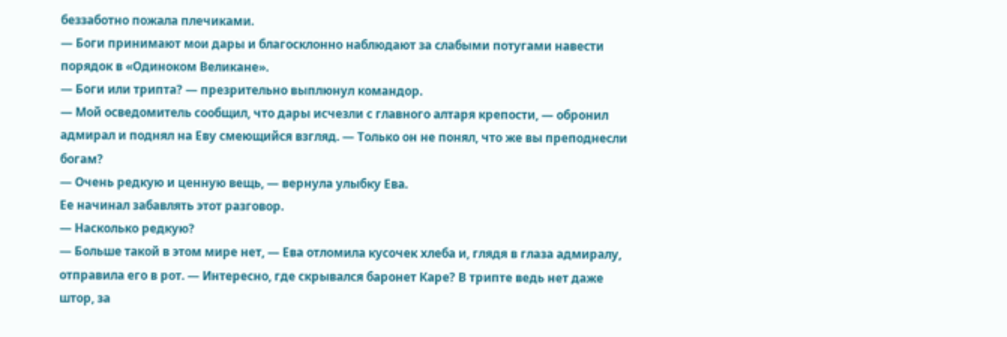беззаботно пожала плечиками.
— Боги принимают мои дары и благосклонно наблюдают за слабыми потугами навести порядок в «Одиноком Великане».
— Боги или трипта? — презрительно выплюнул командор.
— Мой осведомитель сообщил, что дары исчезли с главного алтаря крепости, — обронил адмирал и поднял на Еву смеющийся взгляд. — Только он не понял, что же вы преподнесли богам?
— Очень редкую и ценную вещь, — вернула улыбку Ева.
Ее начинал забавлять этот разговор.
— Насколько редкую?
— Больше такой в этом мире нет, — Ева отломила кусочек хлеба и, глядя в глаза адмиралу, отправила его в рот. — Интересно, где скрывался баронет Каре? В трипте ведь нет даже штор, за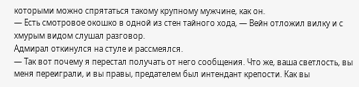которыми можно спрятаться такому крупному мужчине, как он.
— Есть смотровое окошко в одной из стен тайного хода, — Вейн отложил вилку и с хмурым видом слушал разговор.
Адмирал откинулся на стуле и рассмеялся.
— Так вот почему я перестал получать от него сообщения. Что же, ваша светлость, вы меня переиграли, и вы правы, предателем был интендант крепости. Как вы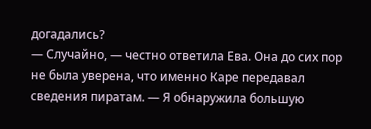догадались?
— Случайно, — честно ответила Ева. Она до сих пор не была уверена, что именно Каре передавал сведения пиратам. — Я обнаружила большую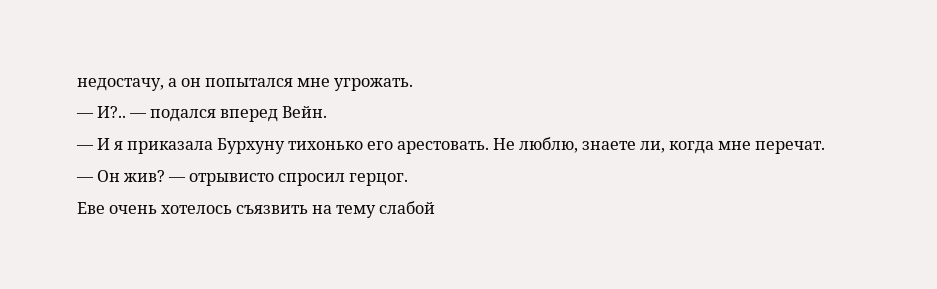недостачу, а он попытался мне угрожать.
— И?.. — подался вперед Вейн.
— И я приказала Бурхуну тихонько его арестовать. Не люблю, знаете ли, когда мне перечат.
— Он жив? — отрывисто спросил герцог.
Еве очень хотелось съязвить на тему слабой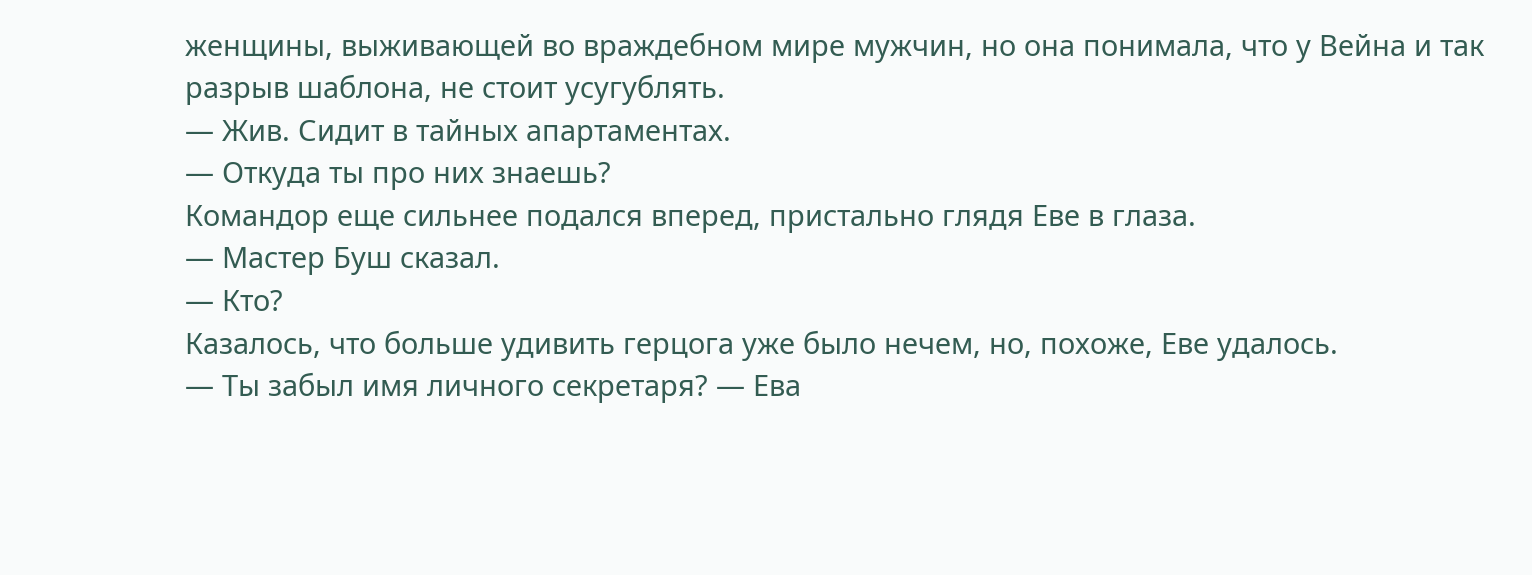женщины, выживающей во враждебном мире мужчин, но она понимала, что у Вейна и так разрыв шаблона, не стоит усугублять.
— Жив. Сидит в тайных апартаментах.
— Откуда ты про них знаешь?
Командор еще сильнее подался вперед, пристально глядя Еве в глаза.
— Мастер Буш сказал.
— Кто?
Казалось, что больше удивить герцога уже было нечем, но, похоже, Еве удалось.
— Ты забыл имя личного секретаря? — Ева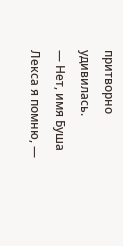притворно удивилась.
— Нет, имя Буша Лекса я помню, —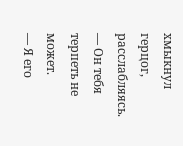хмыкнул герцог, расслабляясь. — Он тебя терпеть не может.
— Я его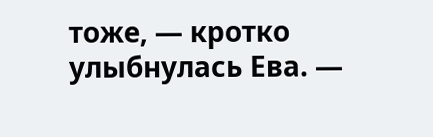тоже, — кротко улыбнулась Ева. —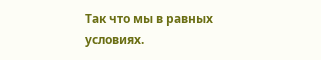Так что мы в равных условиях.